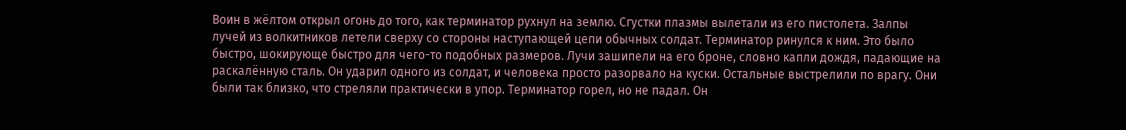Воин в жёлтом открыл огонь до того, как терминатор рухнул на землю. Сгустки плазмы вылетали из его пистолета. Залпы лучей из волкитников летели сверху со стороны наступающей цепи обычных солдат. Терминатор ринулся к ним. Это было быстро, шокирующе быстро для чего-то подобных размеров. Лучи зашипели на его броне, словно капли дождя, падающие на раскалённую сталь. Он ударил одного из солдат, и человека просто разорвало на куски. Остальные выстрелили по врагу. Они были так близко, что стреляли практически в упор. Терминатор горел, но не падал. Он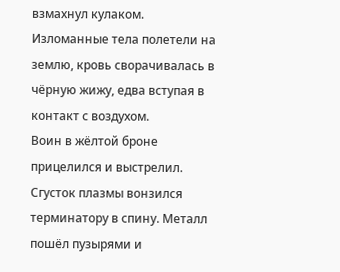взмахнул кулаком. Изломанные тела полетели на землю, кровь сворачивалась в чёрную жижу, едва вступая в контакт с воздухом.
Воин в жёлтой броне прицелился и выстрелил. Сгусток плазмы вонзился терминатору в спину. Металл пошёл пузырями и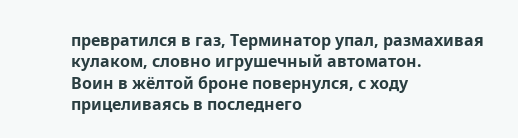превратился в газ, Терминатор упал, размахивая кулаком, словно игрушечный автоматон.
Воин в жёлтой броне повернулся, с ходу прицеливаясь в последнего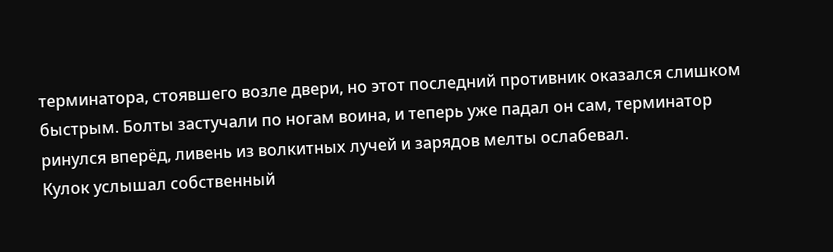терминатора, стоявшего возле двери, но этот последний противник оказался слишком быстрым. Болты застучали по ногам воина, и теперь уже падал он сам, терминатор ринулся вперёд, ливень из волкитных лучей и зарядов мелты ослабевал.
Кулок услышал собственный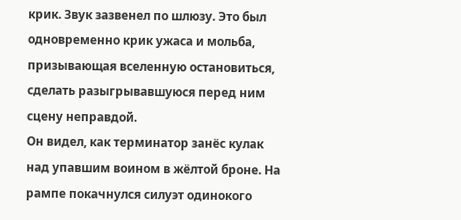крик. Звук зазвенел по шлюзу. Это был одновременно крик ужаса и мольба, призывающая вселенную остановиться, сделать разыгрывавшуюся перед ним сцену неправдой.
Он видел, как терминатор занёс кулак над упавшим воином в жёлтой броне. На рампе покачнулся силуэт одинокого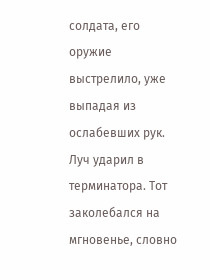солдата, его оружие выстрелило, уже выпадая из ослабевших рук. Луч ударил в терминатора. Тот заколебался на мгновенье, словно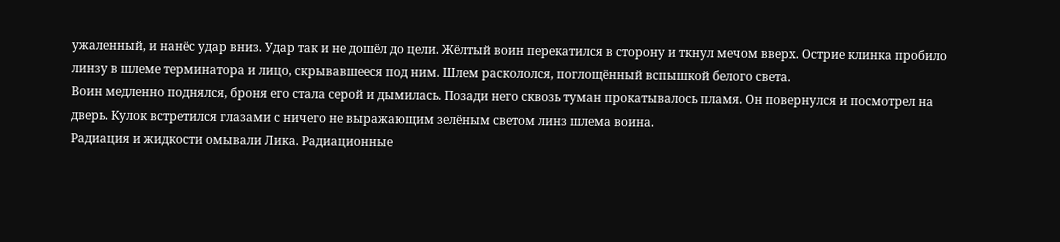ужаленный, и нанёс удар вниз. Удар так и не дошёл до цели. Жёлтый воин перекатился в сторону и ткнул мечом вверх. Острие клинка пробило линзу в шлеме терминатора и лицо, скрывавшееся под ним. Шлем раскололся, поглощённый вспышкой белого света.
Воин медленно поднялся, броня его стала серой и дымилась. Позади него сквозь туман прокатывалось пламя. Он повернулся и посмотрел на дверь. Кулок встретился глазами с ничего не выражающим зелёным светом линз шлема воина.
Радиация и жидкости омывали Лика. Радиационные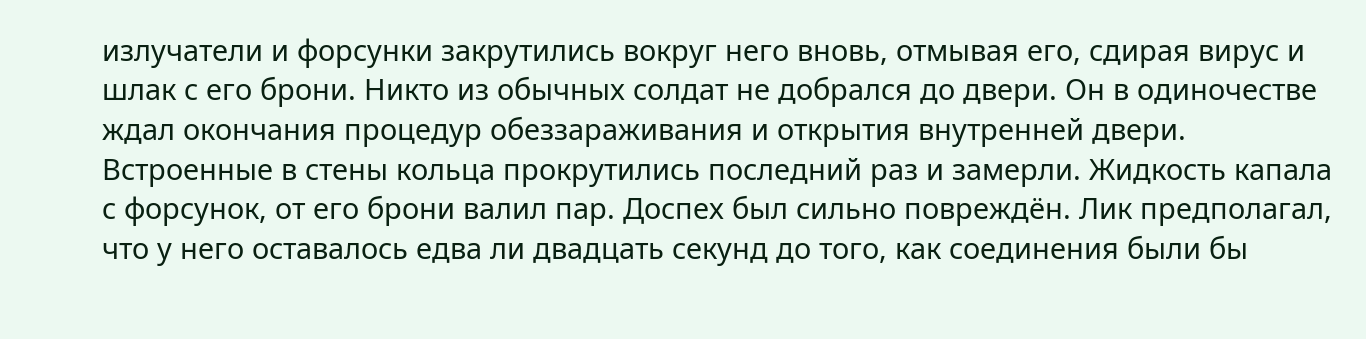излучатели и форсунки закрутились вокруг него вновь, отмывая его, сдирая вирус и шлак с его брони. Никто из обычных солдат не добрался до двери. Он в одиночестве ждал окончания процедур обеззараживания и открытия внутренней двери. Встроенные в стены кольца прокрутились последний раз и замерли. Жидкость капала с форсунок, от его брони валил пар. Доспех был сильно повреждён. Лик предполагал, что у него оставалось едва ли двадцать секунд до того, как соединения были бы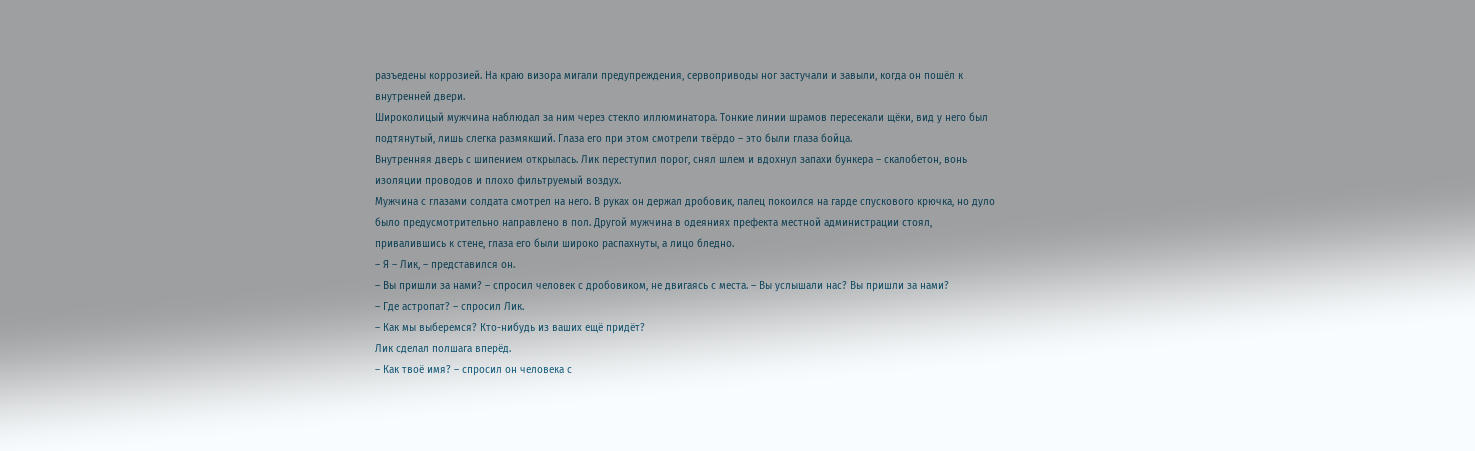разъедены коррозией. На краю визора мигали предупреждения, сервоприводы ног застучали и завыли, когда он пошёл к внутренней двери.
Широколицый мужчина наблюдал за ним через стекло иллюминатора. Тонкие линии шрамов пересекали щёки, вид у него был подтянутый, лишь слегка размякший. Глаза его при этом смотрели твёрдо – это были глаза бойца.
Внутренняя дверь с шипением открылась. Лик переступил порог, снял шлем и вдохнул запахи бункера – скалобетон, вонь изоляции проводов и плохо фильтруемый воздух.
Мужчина с глазами солдата смотрел на него. В руках он держал дробовик, палец покоился на гарде спускового крючка, но дуло было предусмотрительно направлено в пол. Другой мужчина в одеяниях префекта местной администрации стоял, привалившись к стене, глаза его были широко распахнуты, а лицо бледно.
– Я – Лик, – представился он.
– Вы пришли за нами? – спросил человек с дробовиком, не двигаясь с места. – Вы услышали нас? Вы пришли за нами?
– Где астропат? – спросил Лик.
– Как мы выберемся? Кто-нибудь из ваших ещё придёт?
Лик сделал полшага вперёд.
– Как твоё имя? – спросил он человека с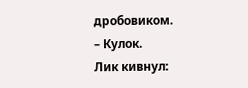дробовиком.
– Кулок.
Лик кивнул: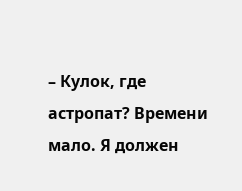– Кулок, где астропат? Времени мало. Я должен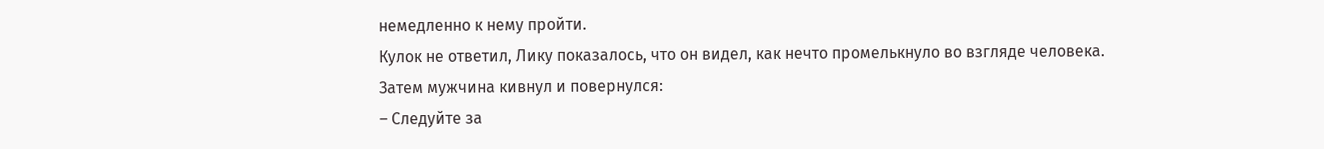немедленно к нему пройти.
Кулок не ответил, Лику показалось, что он видел, как нечто промелькнуло во взгляде человека.
Затем мужчина кивнул и повернулся:
– Следуйте за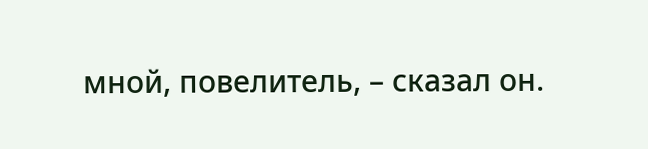мной, повелитель, – сказал он.